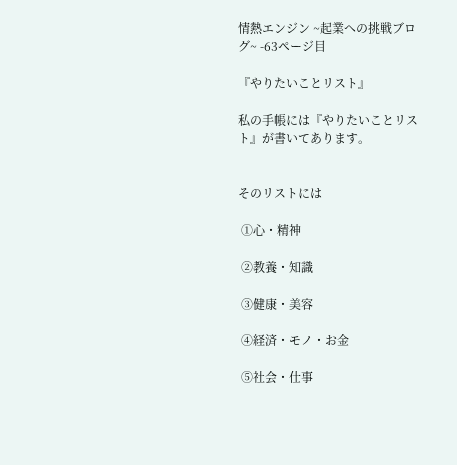情熱エンジン ~起業への挑戦ブログ~ -63ページ目

『やりたいことリスト』

私の手帳には『やりたいことリスト』が書いてあります。


そのリストには

 ①心・精神

 ②教養・知識

 ③健康・美容

 ④経済・モノ・お金

 ⑤社会・仕事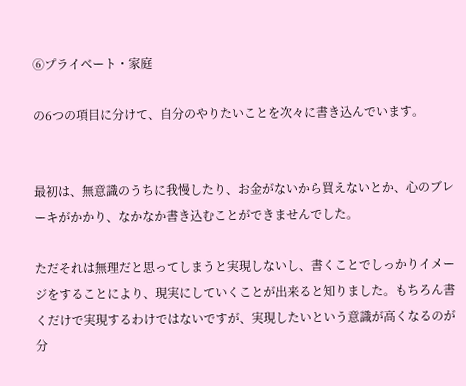⑥プライベート・家庭

の6つの項目に分けて、自分のやりたいことを次々に書き込んでいます。


最初は、無意識のうちに我慢したり、お金がないから買えないとか、心のブレーキがかかり、なかなか書き込むことができませんでした。

ただそれは無理だと思ってしまうと実現しないし、書くことでしっかりイメージをすることにより、現実にしていくことが出来ると知りました。もちろん書くだけで実現するわけではないですが、実現したいという意識が高くなるのが分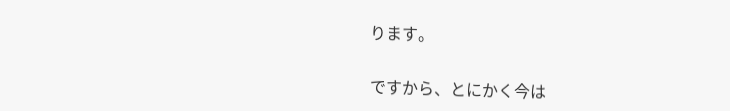ります。


ですから、とにかく今は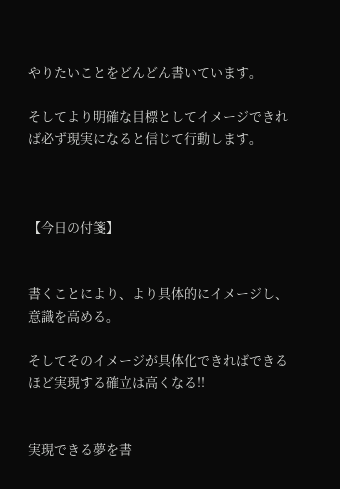やりたいことをどんどん書いています。

そしてより明確な目標としてイメージできれば必ず現実になると信じて行動します。



【今日の付箋】


書くことにより、より具体的にイメージし、意識を高める。

そしてそのイメージが具体化できればできるほど実現する確立は高くなる!!


実現できる夢を書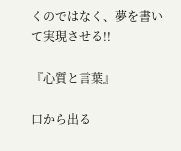くのではなく、夢を書いて実現させる!!

『心質と言葉』

口から出る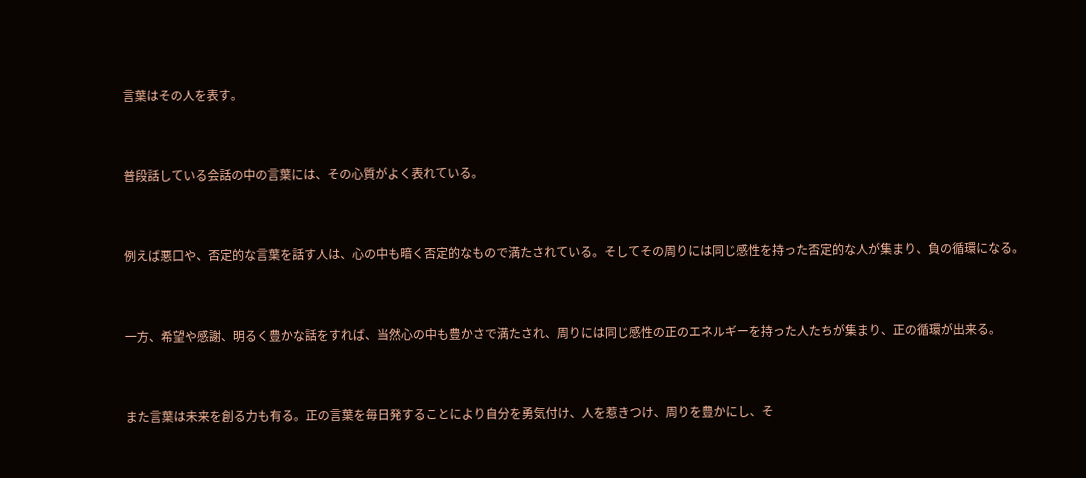言葉はその人を表す。


普段話している会話の中の言葉には、その心質がよく表れている。


例えば悪口や、否定的な言葉を話す人は、心の中も暗く否定的なもので満たされている。そしてその周りには同じ感性を持った否定的な人が集まり、負の循環になる。


一方、希望や感謝、明るく豊かな話をすれば、当然心の中も豊かさで満たされ、周りには同じ感性の正のエネルギーを持った人たちが集まり、正の循環が出来る。


また言葉は未来を創る力も有る。正の言葉を毎日発することにより自分を勇気付け、人を惹きつけ、周りを豊かにし、そ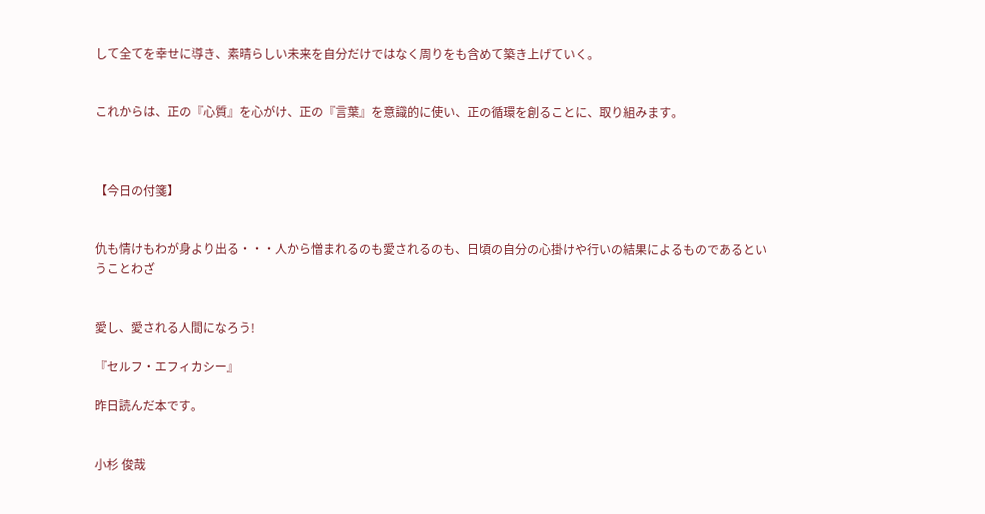して全てを幸せに導き、素晴らしい未来を自分だけではなく周りをも含めて築き上げていく。


これからは、正の『心質』を心がけ、正の『言葉』を意識的に使い、正の循環を創ることに、取り組みます。



【今日の付箋】


仇も情けもわが身より出る・・・人から憎まれるのも愛されるのも、日頃の自分の心掛けや行いの結果によるものであるということわざ


愛し、愛される人間になろう!

『セルフ・エフィカシー』

昨日読んだ本です。


小杉 俊哉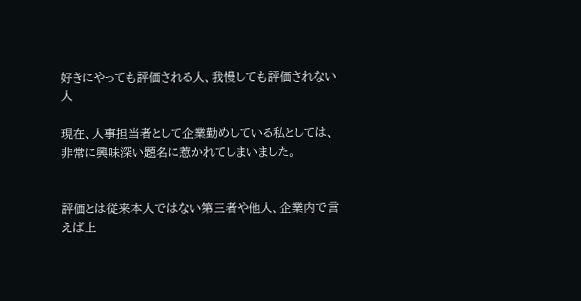好きにやっても評価される人、我慢しても評価されない人

現在、人事担当者として企業勤めしている私としては、非常に興味深い題名に惹かれてしまいました。


評価とは従来本人ではない第三者や他人、企業内で言えば上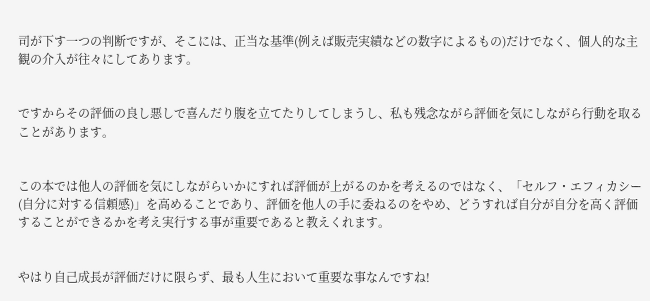司が下す一つの判断ですが、そこには、正当な基準(例えば販売実績などの数字によるもの)だけでなく、個人的な主観の介入が往々にしてあります。


ですからその評価の良し悪しで喜んだり腹を立てたりしてしまうし、私も残念ながら評価を気にしながら行動を取ることがあります。


この本では他人の評価を気にしながらいかにすれば評価が上がるのかを考えるのではなく、「セルフ・エフィカシー(自分に対する信頼感)」を高めることであり、評価を他人の手に委ねるのをやめ、どうすれば自分が自分を高く評価することができるかを考え実行する事が重要であると教えくれます。


やはり自己成長が評価だけに限らず、最も人生において重要な事なんですね!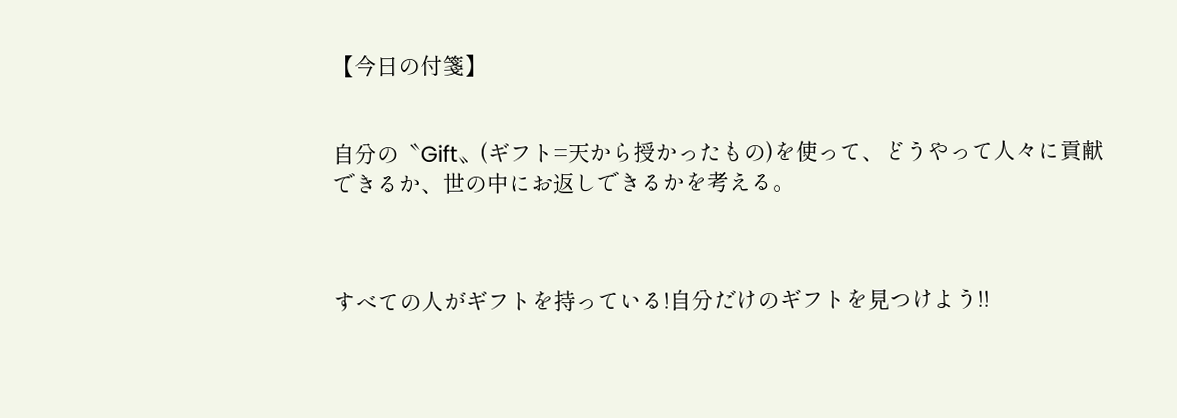【今日の付箋】


自分の〝Gift〟(ギフト=天から授かったもの)を使って、どうやって人々に貢献できるか、世の中にお返しできるかを考える。



すべての人がギフトを持っている!自分だけのギフトを見つけよう!!